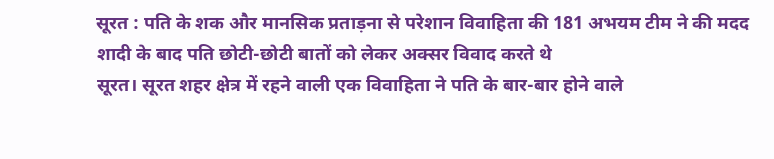सूरत : पति के शक और मानसिक प्रताड़ना से परेशान विवाहिता की 181 अभयम टीम ने की मदद
शादी के बाद पति छोटी-छोटी बातों को लेकर अक्सर विवाद करते थे
सूरत। सूरत शहर क्षेत्र में रहने वाली एक विवाहिता ने पति के बार-बार होने वाले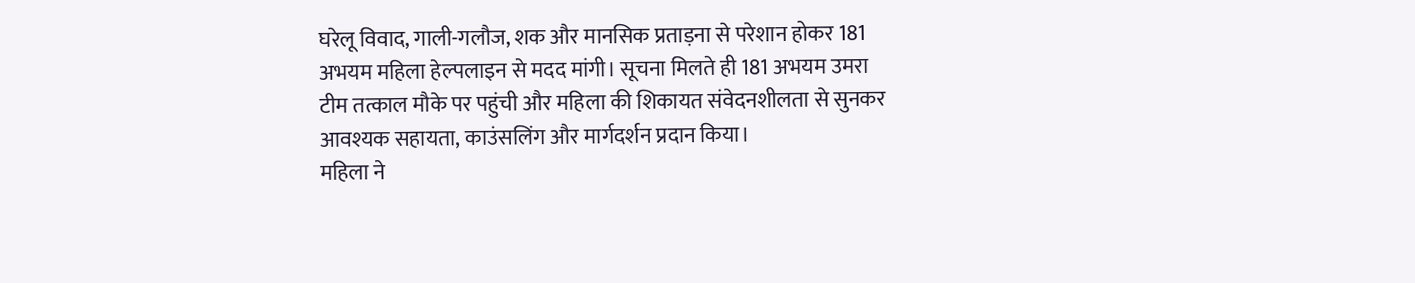घरेलू विवाद, गाली-गलौज, शक और मानसिक प्रताड़ना से परेशान होकर 181 अभयम महिला हेल्पलाइन से मदद मांगी। सूचना मिलते ही 181 अभयम उमरा टीम तत्काल मौके पर पहुंची और महिला की शिकायत संवेदनशीलता से सुनकर आवश्यक सहायता, काउंसलिंग और मार्गदर्शन प्रदान किया।
महिला ने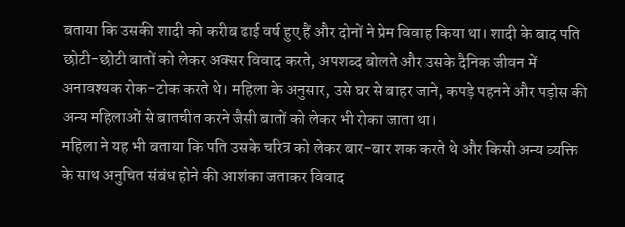बताया कि उसकी शादी को करीब ढाई वर्ष हुए हैं और दोनों ने प्रेम विवाह किया था। शादी के बाद पति छोटी-छोटी बातों को लेकर अक्सर विवाद करते, अपशब्द बोलते और उसके दैनिक जीवन में अनावश्यक रोक-टोक करते थे। महिला के अनुसार, उसे घर से बाहर जाने, कपड़े पहनने और पड़ोस की अन्य महिलाओं से बातचीत करने जैसी बातों को लेकर भी रोका जाता था।
महिला ने यह भी बताया कि पति उसके चरित्र को लेकर बार-बार शक करते थे और किसी अन्य व्यक्ति के साथ अनुचित संबंध होने की आशंका जताकर विवाद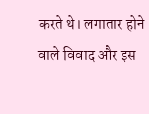करते थे। लगातार होने वाले विवाद और इस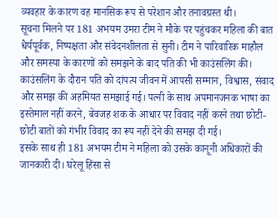व्यवहार के कारण वह मानसिक रूप से परेशान और तनावग्रस्त थी।
सूचना मिलने पर 181 अभयम उमरा टीम ने मौके पर पहुंचकर महिला की बात धैर्यपूर्वक, निष्पक्षता और संवेदनशीलता से सुनी। टीम ने पारिवारिक माहौल और समस्या के कारणों को समझने के बाद पति की भी काउंसलिंग की।
काउंसलिंग के दौरान पति को दांपत्य जीवन में आपसी सम्मान, विश्वास, संवाद और समझ की अहमियत समझाई गई। पत्नी के साथ अपमानजनक भाषा का इस्तेमाल नहीं करने, बेवजह शक के आधार पर विवाद नहीं करने तथा छोटी-छोटी बातों को गंभीर विवाद का रूप नहीं देने की समझ दी गई।
इसके साथ ही 181 अभयम टीम ने महिला को उसके कानूनी अधिकारों की जानकारी दी। घरेलू हिंसा से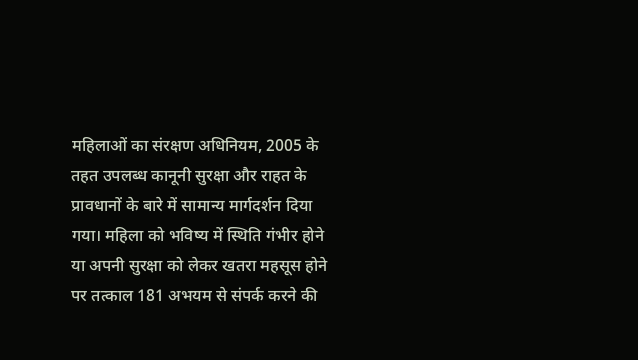महिलाओं का संरक्षण अधिनियम, 2005 के तहत उपलब्ध कानूनी सुरक्षा और राहत के प्रावधानों के बारे में सामान्य मार्गदर्शन दिया गया। महिला को भविष्य में स्थिति गंभीर होने या अपनी सुरक्षा को लेकर खतरा महसूस होने पर तत्काल 181 अभयम से संपर्क करने की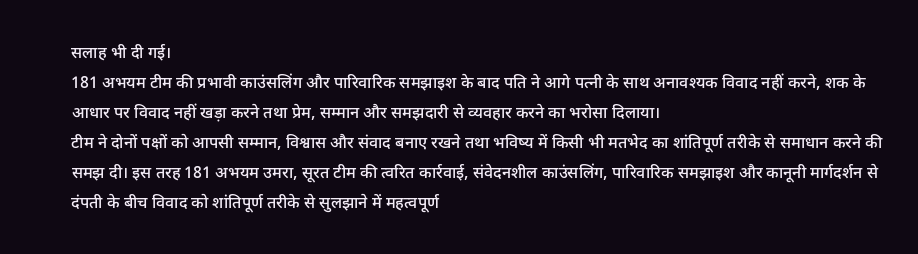सलाह भी दी गई।
181 अभयम टीम की प्रभावी काउंसलिंग और पारिवारिक समझाइश के बाद पति ने आगे पत्नी के साथ अनावश्यक विवाद नहीं करने, शक के आधार पर विवाद नहीं खड़ा करने तथा प्रेम, सम्मान और समझदारी से व्यवहार करने का भरोसा दिलाया।
टीम ने दोनों पक्षों को आपसी सम्मान, विश्वास और संवाद बनाए रखने तथा भविष्य में किसी भी मतभेद का शांतिपूर्ण तरीके से समाधान करने की समझ दी। इस तरह 181 अभयम उमरा, सूरत टीम की त्वरित कार्रवाई, संवेदनशील काउंसलिंग, पारिवारिक समझाइश और कानूनी मार्गदर्शन से दंपती के बीच विवाद को शांतिपूर्ण तरीके से सुलझाने में महत्वपूर्ण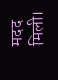मदद मिली।